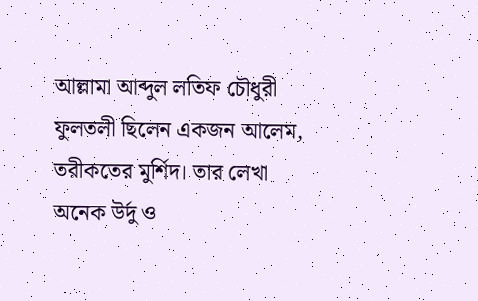আল্লামা আব্দুল লতিফ চৌধুরী ফুলতলী ছিলেন একজন আলেম, তরীকতের মুর্শিদ। তার লেখা অনেক উর্দু ও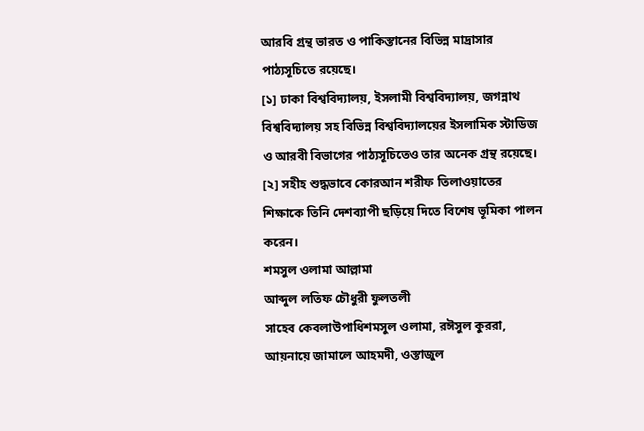আরবি গ্রন্থ ভারত ও পাকিস্তানের বিভিন্ন মাদ্রাসার পাঠ্যসূচিতে রয়েছে।
[১] ঢাকা বিশ্ববিদ্যালয়, ইসলামী বিশ্ববিদ্যালয়, জগন্নাথ বিশ্ববিদ্যালয় সহ বিভিন্ন বিশ্ববিদ্যালয়ের ইসলামিক স্টাডিজ ও আরবী বিভাগের পাঠ্যসূচিতেও তার অনেক গ্রন্থ রয়েছে।
[২] সহীহ শুদ্ধভাবে কোরআন শরীফ তিলাওয়াতের শিক্ষাকে তিনি দেশব্যাপী ছড়িয়ে দিতে বিশেষ ভূমিকা পালন করেন।
শমসুল ওলামা আল্লামা
আব্দুল লতিফ চৌধুরী ফুলতলী
সাহেব কেবলাউপাধিশমসুল ওলামা, রঈসুল কুররা, আয়নায়ে জামালে আহমদী, ওস্তাজুল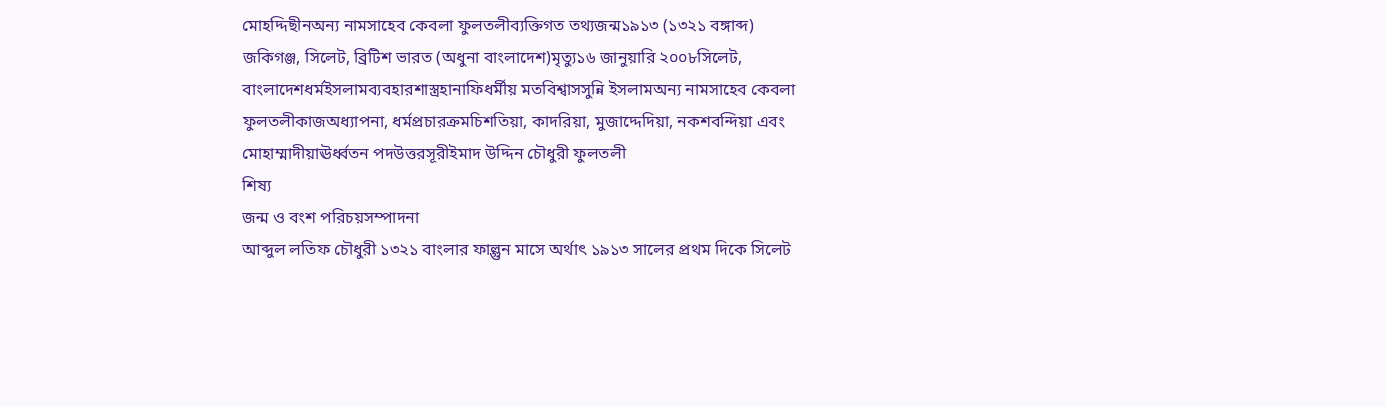মোহদ্দিছীনঅন্য নামসাহেব কেবলা ফুলতলীব্যক্তিগত তথ্যজন্ম১৯১৩ (১৩২১ বঙ্গাব্দ)
জকিগঞ্জ, সিলেট, ব্রিটিশ ভারত (অধুনা বাংলাদেশ)মৃত্যু১৬ জানুয়ারি ২০০৮সিলেট, বাংলাদেশধর্মইসলামব্যবহারশাস্ত্রহানাফিধর্মীয় মতবিশ্বাসসুন্নি ইসলামঅন্য নামসাহেব কেবলা ফুলতলীকাজঅধ্যাপনা, ধর্মপ্রচারক্রমচিশতিয়া, কাদরিয়া, মুজাদ্দেদিয়া, নকশবন্দিয়া এবং মোহাম্মাদীয়াঊর্ধ্বতন পদউত্তরসূরীইমাদ উদ্দিন চৌধুরী ফুলতলী
শিষ্য
জন্ম ও বংশ পরিচয়সম্পাদনা
আব্দুল লতিফ চৌধুরী ১৩২১ বাংলার ফাল্গুন মাসে অর্থাৎ ১৯১৩ সালের প্রথম দিকে সিলেট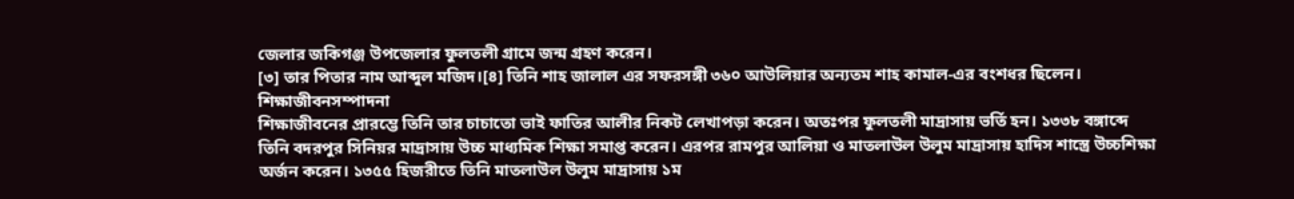জেলার জকিগঞ্জ উপজেলার ফুলতলী গ্রামে জন্ম গ্রহণ করেন।
[৩] তার পিতার নাম আব্দুল মজিদ।[৪] তিনি শাহ জালাল এর সফরসঙ্গী ৩৬০ আউলিয়ার অন্যতম শাহ কামাল-এর বংশধর ছিলেন।
শিক্ষাজীবনসম্পাদনা
শিক্ষাজীবনের প্রারম্ভে তিনি তার চাচাতো ভাই ফাতির আলীর নিকট লেখাপড়া করেন। অতঃপর ফুলতলী মাদ্রাসায় ভর্তি হন। ১৩৩৮ বঙ্গাব্দে তিনি বদরপুর সিনিয়র মাদ্রাসায় উচ্চ মাধ্যমিক শিক্ষা সমাপ্ত করেন। এরপর রামপুর আলিয়া ও মাতলাউল উলুম মাদ্রাসায় হাদিস শাস্ত্রে উচ্চশিক্ষা অর্জন করেন। ১৩৫৫ হিজরীতে তিনি মাতলাউল উলুম মাদ্রাসায় ১ম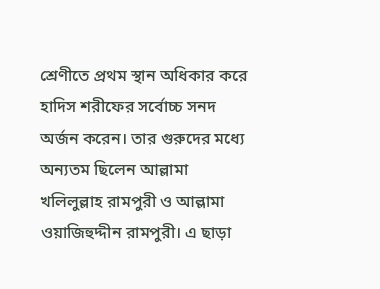শ্রেণীতে প্রথম স্থান অধিকার করে হাদিস শরীফের সর্বোচ্চ সনদ অর্জন করেন। তার গুরুদের মধ্যে অন্যতম ছিলেন আল্লামা খলিলুল্লাহ রামপুরী ও আল্লামা ওয়াজিহুদ্দীন রামপুরী। এ ছাড়া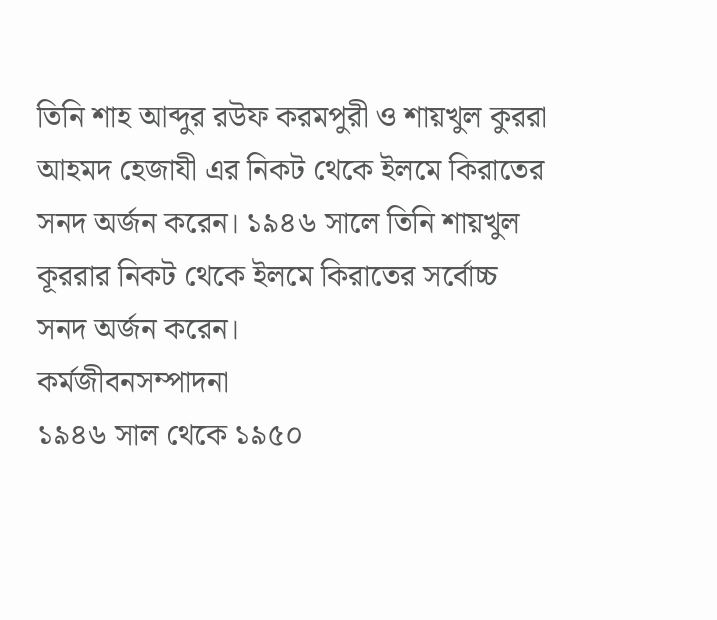তিনি শাহ আব্দুর রউফ করমপুরী ও শায়খুল কুররা আহমদ হেজাযী এর নিকট থেকে ইলমে কিরাতের সনদ অর্জন করেন। ১৯৪৬ সালে তিনি শায়খুল কূররার নিকট থেকে ইলমে কিরাতের সর্বোচ্চ সনদ অর্জন করেন।
কর্মজীবনসম্পাদনা
১৯৪৬ সাল থেকে ১৯৫০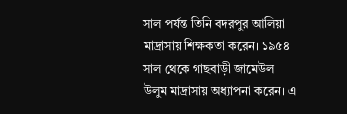সাল পর্যন্ত তিনি বদরপুর আলিয়া মাদ্রাসায় শিক্ষকতা করেন। ১৯৫৪ সাল থেকে গাছবাড়ী জামেউল উলুম মাদ্রাসায় অধ্যাপনা করেন। এ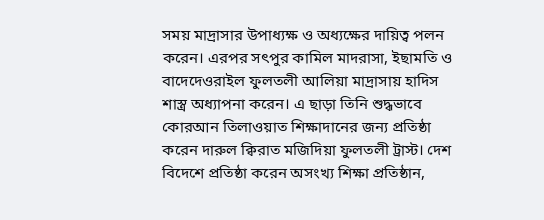সময় মাদ্রাসার উপাধ্যক্ষ ও অধ্যক্ষের দায়িত্ব পলন করেন। এরপর সৎপুর কামিল মাদরাসা, ইছামতি ও বাদেদেওরাইল ফুলতলী আলিয়া মাদ্রাসায় হাদিস শাস্ত্র অধ্যাপনা করেন। এ ছাড়া তিনি শুদ্ধভাবে কোরআন তিলাওয়াত শিক্ষাদানের জন্য প্রতিষ্ঠা করেন দারুল ক্বিরাত মজিদিয়া ফুলতলী ট্রাস্ট। দেশ বিদেশে প্রতিষ্ঠা করেন অসংখ্য শিক্ষা প্রতিষ্ঠান,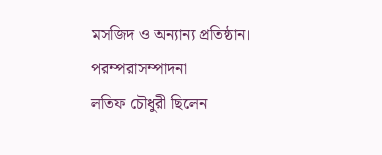মসজিদ ও অন্যান্য প্রতিষ্ঠান।
পরম্পরাসম্পাদনা
লতিফ চৌধুরী ছিলেন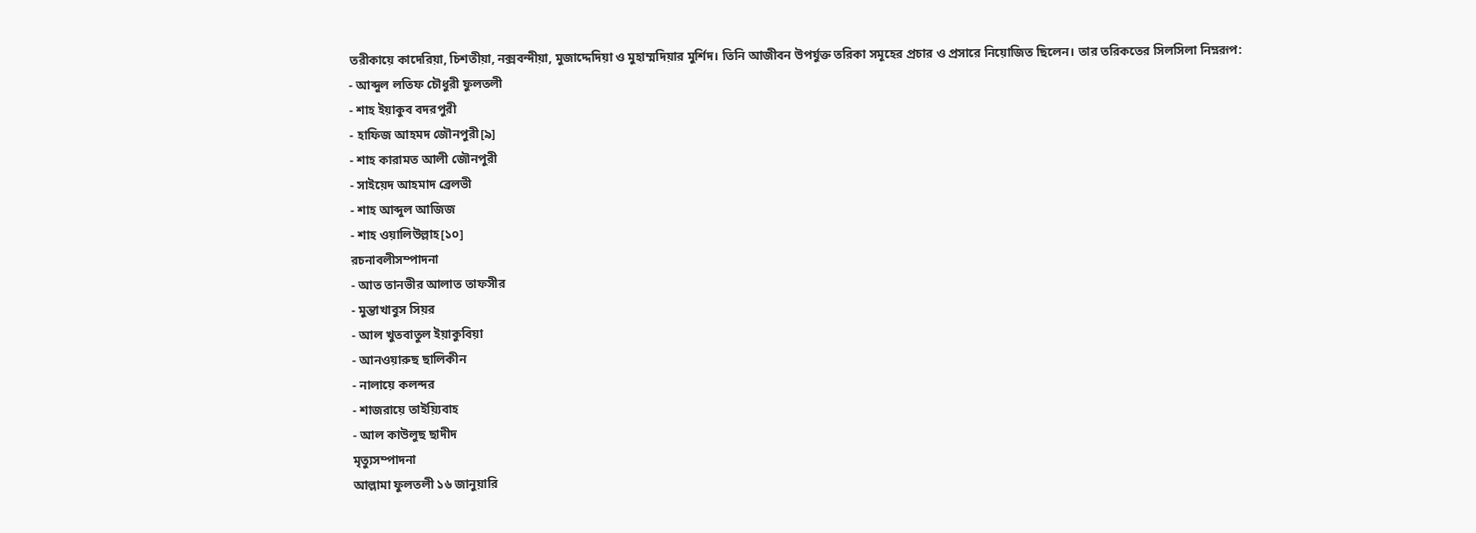তরীকায়ে কাদেরিয়া, চিশতীয়া, নক্সবন্দীয়া, মুজাদ্দেদিয়া ও মুহাম্মদিয়ার মুর্শিদ। তিনি আজীবন উপর্যুক্ত তরিকা সমূহের প্রচার ও প্রসারে নিয়োজিত ছিলেন। তার তরিকতের সিলসিলা নিম্নরূপ:
- আব্দুল লতিফ চৌধুরী ফুলতলী
- শাহ ইয়াকুব বদরপুরী
- হাফিজ আহমদ জৌনপুরী[৯]
- শাহ কারামত আলী জৌনপুরী
- সাইয়েদ আহমাদ ব্রেলভী
- শাহ আব্দুল আজিজ
- শাহ ওয়ালিউল্লাহ[১০]
রচনাবলীসম্পাদনা
- আত তানভীর আলাত তাফসীর
- মুন্তাখাবুস সিয়র
- আল খুতবাতুল ইয়াকুবিয়া
- আনওয়ারুছ ছালিকীন
- নালায়ে কলন্দর
- শাজরায়ে তাইয়্যিবাহ
- আল কাউলুছ ছাদীদ
মৃত্যুসম্পাদনা
আল্লামা ফুলতলী ১৬ জানুয়ারি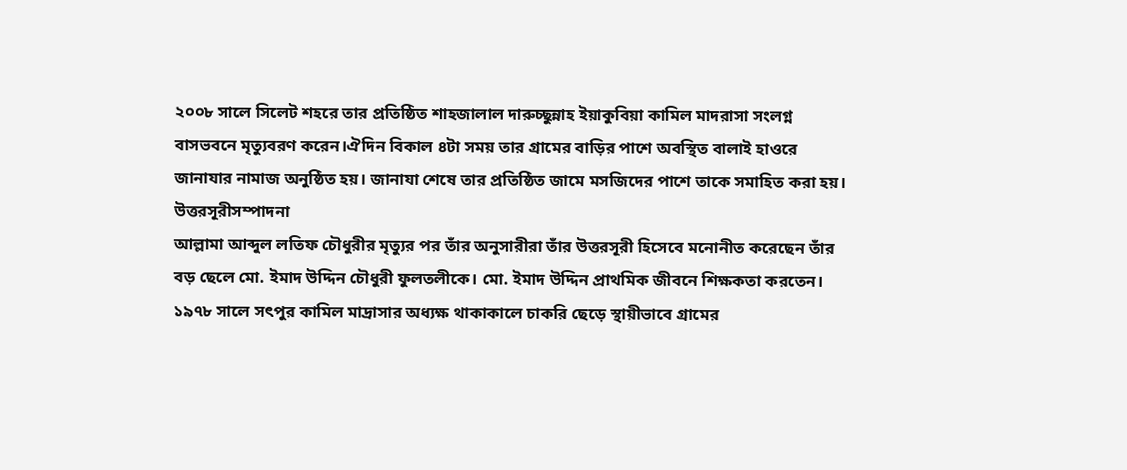২০০৮ সালে সিলেট শহরে তার প্রতিষ্ঠিত শাহজালাল দারুচ্ছুন্নাহ ইয়াকুবিয়া কামিল মাদরাসা সংলগ্ন বাসভবনে মৃত্যুবরণ করেন।ঐদিন বিকাল ৪টা সময় তার গ্রামের বাড়ির পাশে অবস্থিত বালাই হাওরে জানাযার নামাজ অনুষ্ঠিত হয়। জানাযা শেষে তার প্রতিষ্ঠিত জামে মসজিদের পাশে তাকে সমাহিত করা হয়।
উত্তরসূরীসম্পাদনা
আল্লামা আব্দুল লতিফ চৌধুরীর মৃত্যুর পর তাঁর অনুসারীরা তাঁর উত্তরসূরী হিসেবে মনোনীত করেছেন তাঁর বড় ছেলে মো. ইমাদ উদ্দিন চৌধুরী ফুলতলীকে। মো. ইমাদ উদ্দিন প্রাথমিক জীবনে শিক্ষকতা করতেন। ১৯৭৮ সালে সৎপুর কামিল মাদ্রাসার অধ্যক্ষ থাকাকালে চাকরি ছেড়ে স্থায়ীভাবে গ্রামের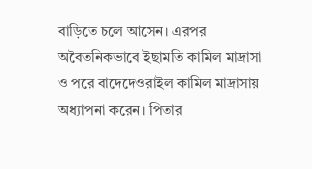বাড়িতে চলে আসেন। এরপর অবৈতনিকভাবে ইছামতি কামিল মাদ্রাসা ও পরে বাদেদেওরাইল কামিল মাদ্রাসায় অধ্যাপনা করেন। পিতার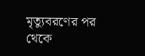মৃত্যুবরণের পর থেকে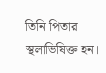তিনি পিতার স্থলাভিষিক্ত হন।